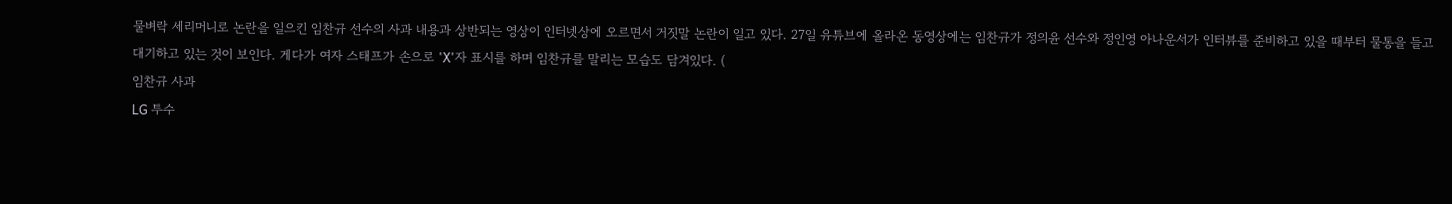물벼락 세리머니로 논란을 일으킨 임찬규 선수의 사과 내용과 상반되는 영상이 인터넷상에 오르면서 거짓말 논란이 일고 있다. 27일 유튜브에 올라온 동영상에는 임찬규가 정의윤 선수와 정인영 아나운서가 인터뷰를 준비하고 있을 때부터 물통을 들고 대기하고 있는 것이 보인다. 게다가 여자 스태프가 손으로 'X'자 표시를 하며 임찬규를 말리는 모습도 담겨있다. (
임찬규 사과
LG 투수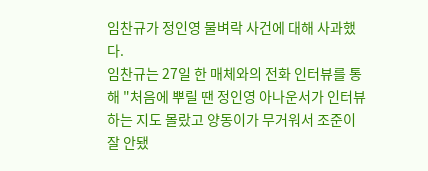임찬규가 정인영 물벼락 사건에 대해 사과했다.
임찬규는 27일 한 매체와의 전화 인터뷰를 통해 "처음에 뿌릴 땐 정인영 아나운서가 인터뷰하는 지도 몰랐고 양동이가 무거워서 조준이 잘 안됐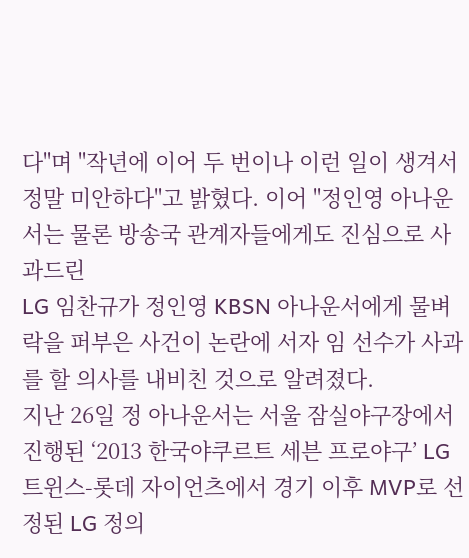다"며 "작년에 이어 두 번이나 이런 일이 생겨서 정말 미안하다"고 밝혔다. 이어 "정인영 아나운서는 물론 방송국 관계자들에게도 진심으로 사과드린
LG 임찬규가 정인영 KBSN 아나운서에게 물벼락을 퍼부은 사건이 논란에 서자 임 선수가 사과를 할 의사를 내비친 것으로 알려졌다.
지난 26일 정 아나운서는 서울 잠실야구장에서 진행된 ‘2013 한국야쿠르트 세븐 프로야구’ LG 트윈스-롯데 자이언츠에서 경기 이후 MVP로 선정된 LG 정의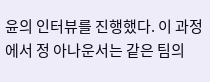윤의 인터뷰를 진행했다. 이 과정에서 정 아나운서는 같은 팀의